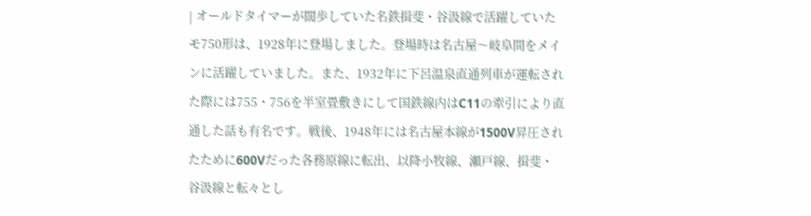| オールドタイマーが闊歩していた名鉄揖斐・谷汲線で活躍していたモ750形は、1928年に登場しました。登場時は名古屋〜岐阜間をメインに活躍していました。また、1932年に下呂温泉直通列車が運転された際には755・756を半室畳敷きにして国鉄線内はC11の牽引により直通した話も有名です。戦後、1948年には名古屋本線が1500V昇圧されたために600Vだった各務原線に転出、以降小牧線、瀬戸線、揖斐・谷汲線と転々とし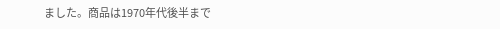ました。商品は1970年代後半まで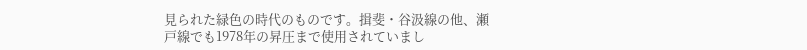見られた緑色の時代のものです。揖斐・谷汲線の他、瀬戸線でも1978年の昇圧まで使用されていまし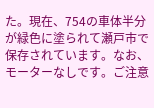た。現在、754の車体半分が緑色に塗られて瀬戸市で保存されています。なお、モーターなしです。ご注意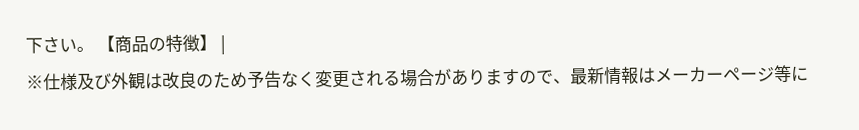下さい。 【商品の特徴】 |
※仕様及び外観は改良のため予告なく変更される場合がありますので、最新情報はメーカーページ等に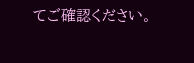てご確認ください。